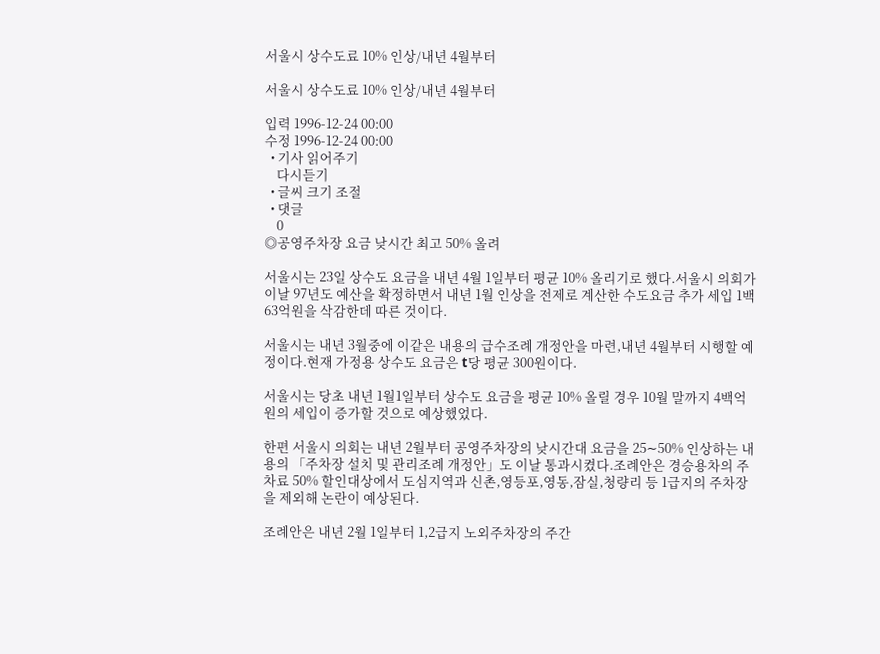서울시 상수도료 10% 인상/내년 4월부터

서울시 상수도료 10% 인상/내년 4월부터

입력 1996-12-24 00:00
수정 1996-12-24 00:00
  • 기사 읽어주기
    다시듣기
  • 글씨 크기 조절
  • 댓글
    0
◎공영주차장 요금 낮시간 최고 50% 올려

서울시는 23일 상수도 요금을 내년 4월 1일부터 평균 10% 올리기로 했다.서울시 의회가 이날 97년도 예산을 확정하면서 내년 1월 인상을 전제로 계산한 수도요금 추가 세입 1백63억원을 삭감한데 따른 것이다.

서울시는 내년 3월중에 이같은 내용의 급수조례 개정안을 마련,내년 4월부터 시행할 예정이다.현재 가정용 상수도 요금은 t당 평균 300원이다.

서울시는 당초 내년 1월1일부터 상수도 요금을 평균 10% 올릴 경우 10월 말까지 4백억원의 세입이 증가할 것으로 예상했었다.

한편 서울시 의회는 내년 2월부터 공영주차장의 낮시간대 요금을 25∼50% 인상하는 내용의 「주차장 설치 및 관리조례 개정안」도 이날 통과시켰다.조례안은 경승용차의 주차료 50% 할인대상에서 도심지역과 신촌,영등포,영동,잠실,청량리 등 1급지의 주차장을 제외해 논란이 예상된다.

조례안은 내년 2월 1일부터 1,2급지 노외주차장의 주간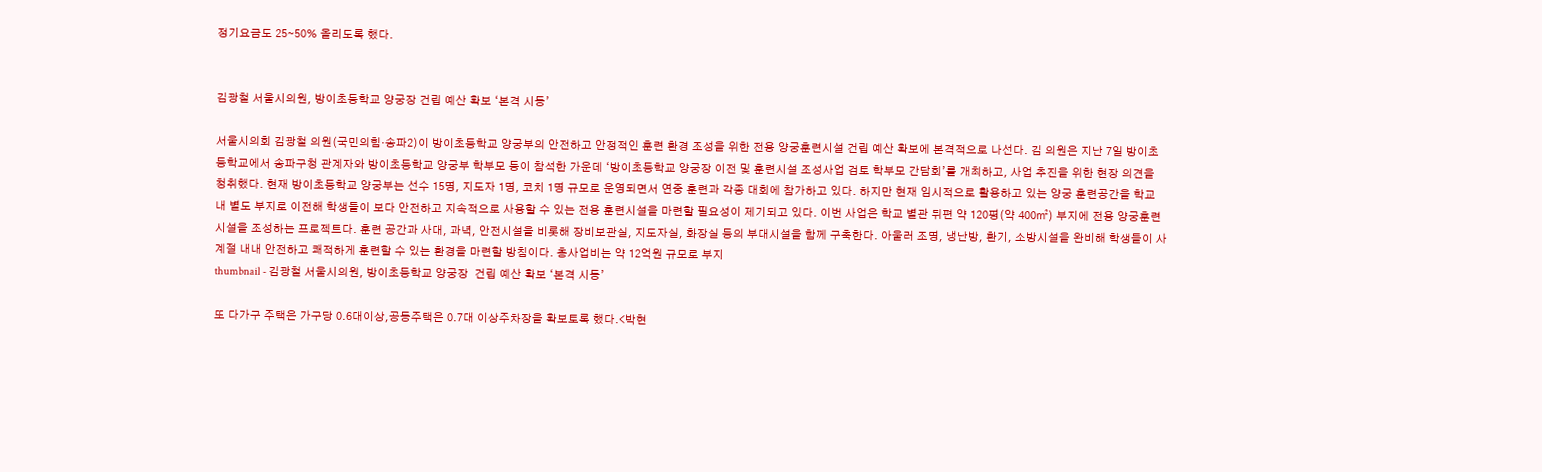정기요금도 25∼50% 올리도록 했다.


김광철 서울시의원, 방이초등학교 양궁장 건립 예산 확보 ‘본격 시동’

서울시의회 김광철 의원(국민의힘·송파2)이 방이초등학교 양궁부의 안전하고 안정적인 훈련 환경 조성을 위한 전용 양궁훈련시설 건립 예산 확보에 본격적으로 나선다. 김 의원은 지난 7일 방이초등학교에서 송파구청 관계자와 방이초등학교 양궁부 학부모 등이 참석한 가운데 ‘방이초등학교 양궁장 이전 및 훈련시설 조성사업 검토 학부모 간담회’를 개최하고, 사업 추진을 위한 현장 의견을 청취했다. 현재 방이초등학교 양궁부는 선수 15명, 지도자 1명, 코치 1명 규모로 운영되면서 연중 훈련과 각종 대회에 참가하고 있다. 하지만 현재 임시적으로 활용하고 있는 양궁 훈련공간을 학교 내 별도 부지로 이전해 학생들이 보다 안전하고 지속적으로 사용할 수 있는 전용 훈련시설을 마련할 필요성이 제기되고 있다. 이번 사업은 학교 별관 뒤편 약 120평(약 400㎡) 부지에 전용 양궁훈련시설을 조성하는 프로젝트다. 훈련 공간과 사대, 과녁, 안전시설을 비롯해 장비보관실, 지도자실, 화장실 등의 부대시설을 함께 구축한다. 아울러 조명, 냉난방, 환기, 소방시설을 완비해 학생들이 사계절 내내 안전하고 쾌적하게 훈련할 수 있는 환경을 마련할 방침이다. 총사업비는 약 12억원 규모로 부지
thumbnail - 김광철 서울시의원, 방이초등학교 양궁장  건립 예산 확보 ‘본격 시동’

또 다가구 주택은 가구당 0.6대이상,공동주택은 0.7대 이상주차장을 확보토록 했다.<박현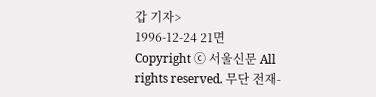갑 기자>
1996-12-24 21면
Copyright ⓒ 서울신문 All rights reserved. 무단 전재-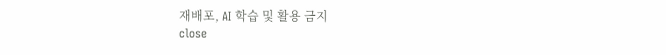재배포, AI 학습 및 활용 금지
close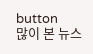button
많이 본 뉴스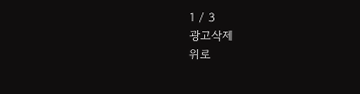1 / 3
광고삭제
위로